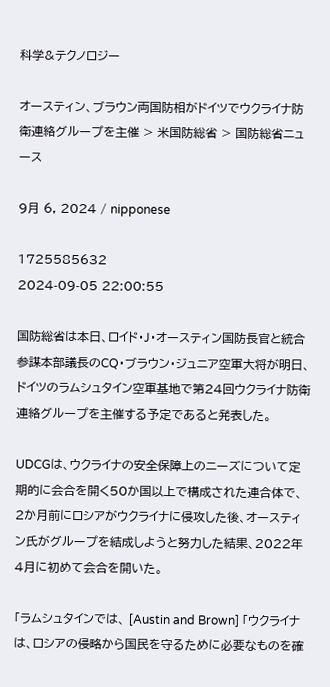科学&テクノロジー

オースティン、ブラウン両国防相がドイツでウクライナ防衛連絡グループを主催 > 米国防総省 > 国防総省ニュース

9月 6, 2024 / nipponese

1725585632
2024-09-05 22:00:55

国防総省は本日、ロイド・J・オースティン国防長官と統合参謀本部議長のCQ・ブラウン・ジュニア空軍大将が明日、ドイツのラムシュタイン空軍基地で第24回ウクライナ防衛連絡グループを主催する予定であると発表した。

UDCGは、ウクライナの安全保障上のニーズについて定期的に会合を開く50か国以上で構成された連合体で、2か月前にロシアがウクライナに侵攻した後、オースティン氏がグループを結成しようと努力した結果、2022年4月に初めて会合を開いた。

「ラムシュタインでは、 [Austin and Brown] 「ウクライナは、ロシアの侵略から国民を守るために必要なものを確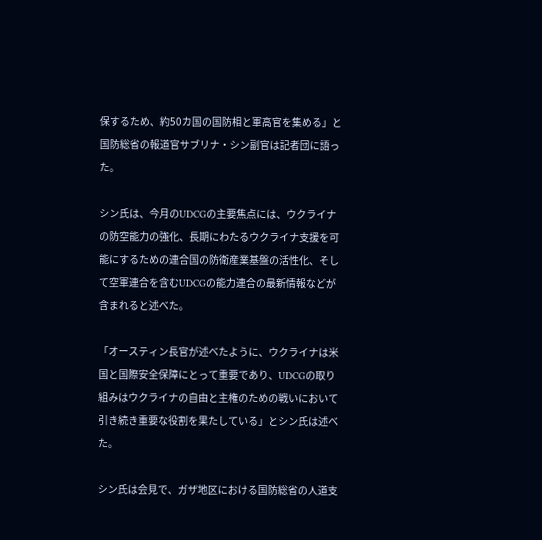保するため、約50カ国の国防相と軍高官を集める」と国防総省の報道官サブリナ・シン副官は記者団に語った。

シン氏は、今月のUDCGの主要焦点には、ウクライナの防空能力の強化、長期にわたるウクライナ支援を可能にするための連合国の防衛産業基盤の活性化、そして空軍連合を含むUDCGの能力連合の最新情報などが含まれると述べた。

「オースティン長官が述べたように、ウクライナは米国と国際安全保障にとって重要であり、UDCGの取り組みはウクライナの自由と主権のための戦いにおいて引き続き重要な役割を果たしている」とシン氏は述べた。

シン氏は会見で、ガザ地区における国防総省の人道支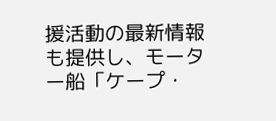援活動の最新情報も提供し、モーター船「ケープ・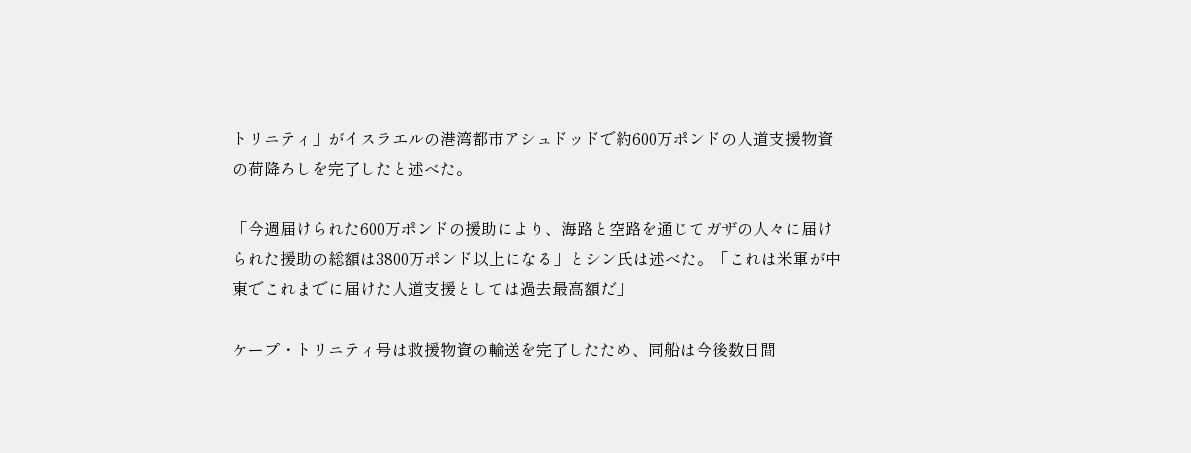トリニティ」がイスラエルの港湾都市アシュドッドで約600万ポンドの人道支援物資の荷降ろしを完了したと述べた。

「今週届けられた600万ポンドの援助により、海路と空路を通じてガザの人々に届けられた援助の総額は3800万ポンド以上になる」とシン氏は述べた。「これは米軍が中東でこれまでに届けた人道支援としては過去最高額だ」

ケープ・トリニティ号は救援物資の輸送を完了したため、同船は今後数日間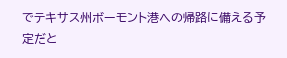でテキサス州ボーモント港への帰路に備える予定だと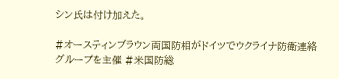シン氏は付け加えた。

#オースティンブラウン両国防相がドイツでウクライナ防衛連絡グループを主催 #米国防総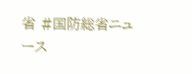省 #国防総省ニュース